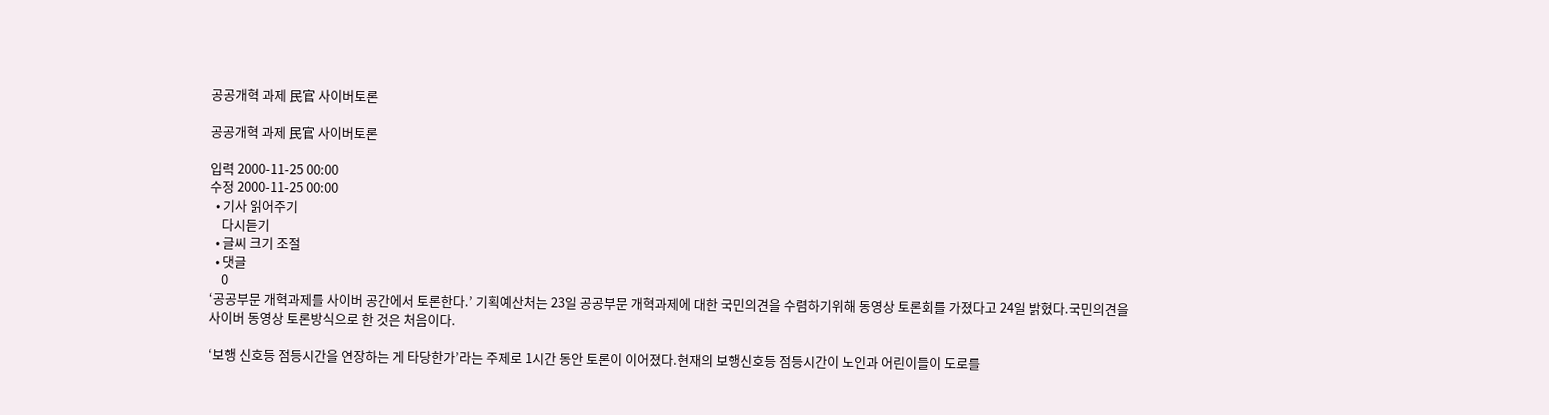공공개혁 과제 民官 사이버토론

공공개혁 과제 民官 사이버토론

입력 2000-11-25 00:00
수정 2000-11-25 00:00
  • 기사 읽어주기
    다시듣기
  • 글씨 크기 조절
  • 댓글
    0
‘공공부문 개혁과제를 사이버 공간에서 토론한다.’ 기획예산처는 23일 공공부문 개혁과제에 대한 국민의견을 수렴하기위해 동영상 토론회를 가졌다고 24일 밝혔다.국민의견을 사이버 동영상 토론방식으로 한 것은 처음이다.

‘보행 신호등 점등시간을 연장하는 게 타당한가’라는 주제로 1시간 동안 토론이 이어졌다.현재의 보행신호등 점등시간이 노인과 어린이들이 도로를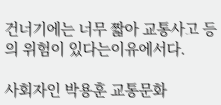건너기에는 너무 짧아 교통사고 등의 위험이 있다는이유에서다.

사회자인 박용훈 교통문화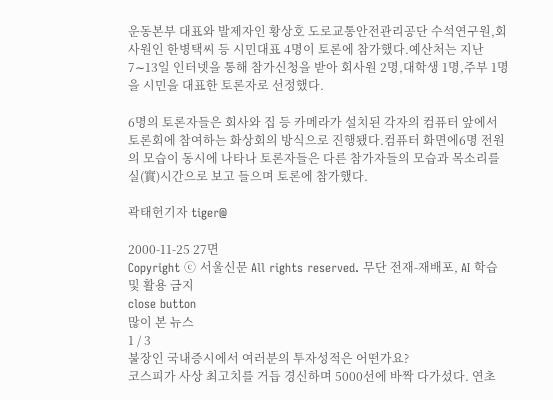운동본부 대표와 발제자인 황상호 도로교통안전관리공단 수석연구원,회사원인 한병택씨 등 시민대표 4명이 토론에 참가했다.예산처는 지난 7∼13일 인터넷을 통해 참가신청을 받아 회사원 2명,대학생 1명,주부 1명을 시민을 대표한 토론자로 선정했다.

6명의 토론자들은 회사와 집 등 카메라가 설치된 각자의 컴퓨터 앞에서 토론회에 참여하는 화상회의 방식으로 진행됐다.컴퓨터 화면에6명 전원의 모습이 동시에 나타나 토론자들은 다른 참가자들의 모습과 목소리를 실(實)시간으로 보고 들으며 토론에 참가했다.

곽태헌기자 tiger@

2000-11-25 27면
Copyright ⓒ 서울신문 All rights reserved. 무단 전재-재배포, AI 학습 및 활용 금지
close button
많이 본 뉴스
1 / 3
불장인 국내증시에서 여러분의 투자성적은 어떤가요?
코스피가 사상 최고치를 거듭 경신하며 5000선에 바짝 다가섰다. 연초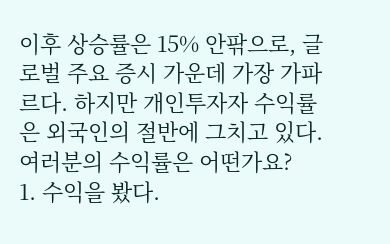이후 상승률은 15% 안팎으로, 글로벌 주요 증시 가운데 가장 가파르다. 하지만 개인투자자 수익률은 외국인의 절반에 그치고 있다. 여러분의 수익률은 어떤가요?
1. 수익을 봤다.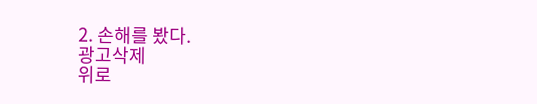2. 손해를 봤다.
광고삭제
위로